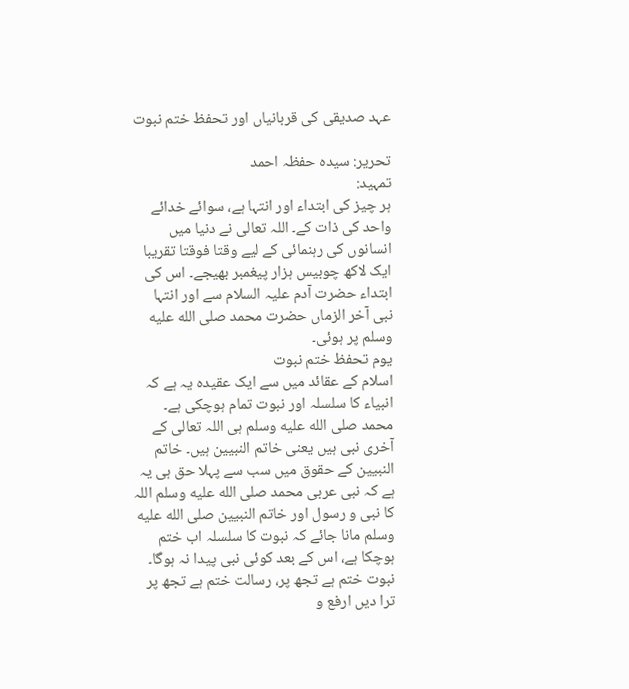عہد صدیقی کی قربانیاں اور تحفظ ختم نبوت

تحریر: سیدہ حفظہ احمد
تمہید:
ہر چیز کی ابتداء اور انتہا ہے، سوائے خدائے واحد کی ذات کے۔ اللہ تعالی نے دنیا میں انسانوں کی رہنمائی کے لیے وقتا فوقتا تقریبا ایک لاکھ چوبیس ہزار پیغمبر بھیجے۔ اس کی ابتداء حضرت آدم علیہ السلام سے اور انتہا نبی آخر الزماں حضرت محمد صلى الله عليه وسلم پر ہوئی۔
یوم تحفظ ختم نبوت
اسلام کے عقائد میں سے ایک عقیدہ یہ ہے کہ انبیاء کا سلسلہ اور نبوت تمام ہوچکی ہے۔ محمد صلى الله عليه وسلم ہی اللہ تعالی کے آخری نبی ہیں یعنی خاتم النبیین ہیں۔ خاتم النبیین کے حقوق میں سب سے پہلا حق ہی یہ ہے کہ نبی عربی محمد صلى الله عليه وسلم اللہ کا نبی و رسول اور خاتم النبیین صلى الله عليه وسلم مانا جائے کہ نبوت کا سلسلہ اب ختم ہوچکا ہے، اس کے بعد کوئی نبی پیدا نہ ہوگا۔
نبوت ختم ہے تجھ پر، رسالت ختم ہے تجھ پر
ترا دیں ارفع و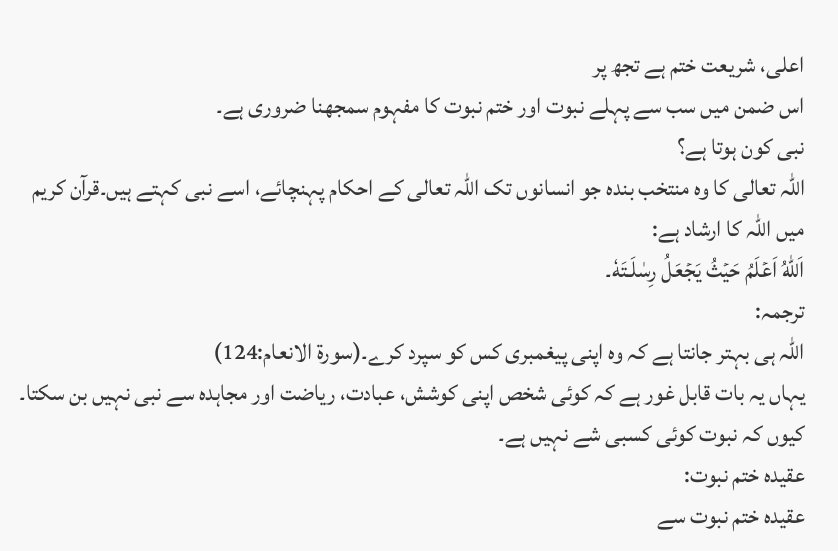اعلی، شریعت ختم ہے تجھ پر
اس ضمن میں سب سے پہلے نبوت اور ختم نبوت کا مفہوم سمجھنا ضروری ہے۔
نبی کون ہوتا ہے؟
اللہ تعالی کا وہ منتخب بندہ جو انسانوں تک اللہ تعالی کے احکام پہنچائے، اسے نبی کہتے ہیں۔قرآن کریم میں اللہ کا ارشاد ہے:
اَللّٰهُ اَعۡلَمُ حَيۡثُ يَجۡعَلُ رِسٰلَـتَهٗ۔
ترجمہ:
اللہ ہی بہتر جانتا ہے کہ وہ اپنی پیغمبری کس کو سپرد کرے۔(سورۃ الانعام:124)
یہاں یہ بات قابل غور ہے کہ کوئی شخص اپنی کوشش، عبادت، ریاضت اور مجاہدہ سے نبی نہیں بن سکتا۔ کیوں کہ نبوت کوئی کسبی شے نہیں ہے۔
عقیدہ ختم نبوت:
عقیدہ ختم نبوت سے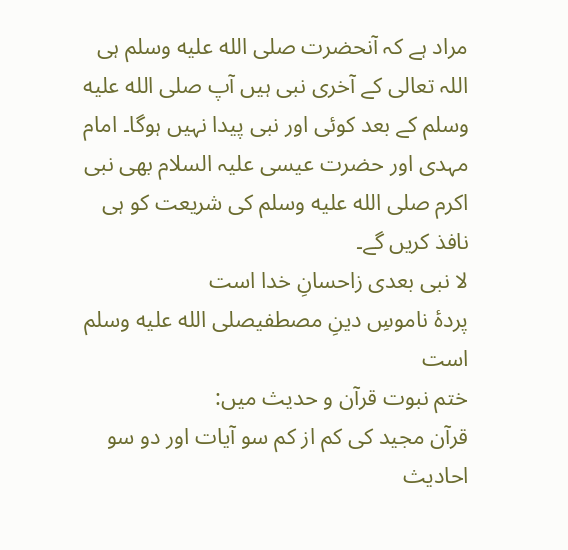مراد ہے کہ آنحضرت صلى الله عليه وسلم ہی اللہ تعالی کے آخری نبی ہیں آپ صلى الله عليه وسلم کے بعد کوئی اور نبی پیدا نہیں ہوگا۔ امام مہدی اور حضرت عیسی علیہ السلام بھی نبی اکرم صلى الله عليه وسلم کی شریعت کو ہی نافذ کریں گے۔
لا نبی بعدی زاحسانِ خدا است
پردۂ ناموسِ دینِ مصطفیصلى الله عليه وسلم است
ختم نبوت قرآن و حدیث میں:
قرآن مجید کی کم از کم سو آیات اور دو سو احادیث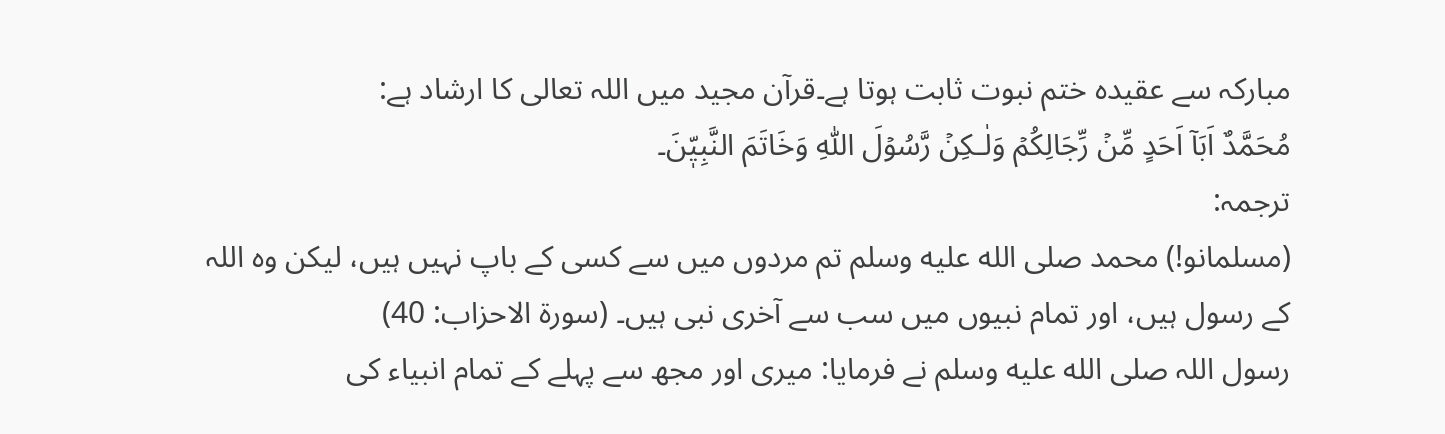مبارکہ سے عقیدہ ختم نبوت ثابت ہوتا ہے۔قرآن مجید میں اللہ تعالی کا ارشاد ہے:
مُحَمَّدٌ اَبَآ اَحَدٍ مِّنۡ رِّجَالِكُمۡ وَلٰـكِنۡ رَّسُوۡلَ اللّٰهِ وَخَاتَمَ النَّبِيّٖنَ۔
ترجمہ:
(مسلمانو!) محمد صلى الله عليه وسلم تم مردوں میں سے کسی کے باپ نہیں ہیں، لیکن وہ اللہ کے رسول ہیں، اور تمام نبیوں میں سب سے آخری نبی ہیں۔ (سورۃ الاحزاب: 40)
رسول اللہ صلى الله عليه وسلم نے فرمایا: میری اور مجھ سے پہلے کے تمام انبیاء کی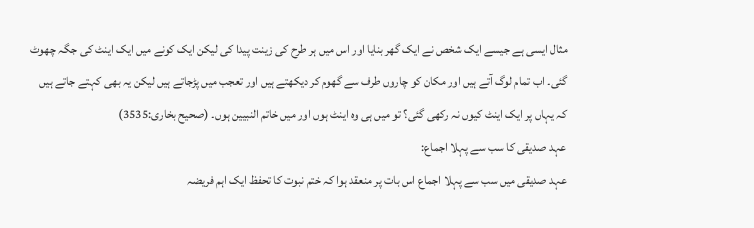مثال ایسی ہے جیسے ایک شخص نے ایک گھر بنایا اور اس میں ہر طرح کی زینت پیدا کی لیکن ایک کونے میں ایک اینٹ کی جگہ چھوٹ گئی۔ اب تمام لوگ آتے ہیں اور مکان کو چاروں طرف سے گھوم کر دیکھتے ہیں اور تعجب میں پڑجاتے ہیں لیکن یہ بھی کہتے جاتے ہیں کہ یہاں پر ایک اینٹ کیوں نہ رکھی گئی؟ تو میں ہی وہ اینٹ ہوں اور میں خاتم النبیین ہوں۔ (صحیح بخاری:3535)
عہد صدیقی کا سب سے پہلا اجماع:
عہد صدیقی میں سب سے پہلا اجماع اس بات پر منعقد ہوا کہ ختم نبوت کا تحفظ ایک اہم فریضہ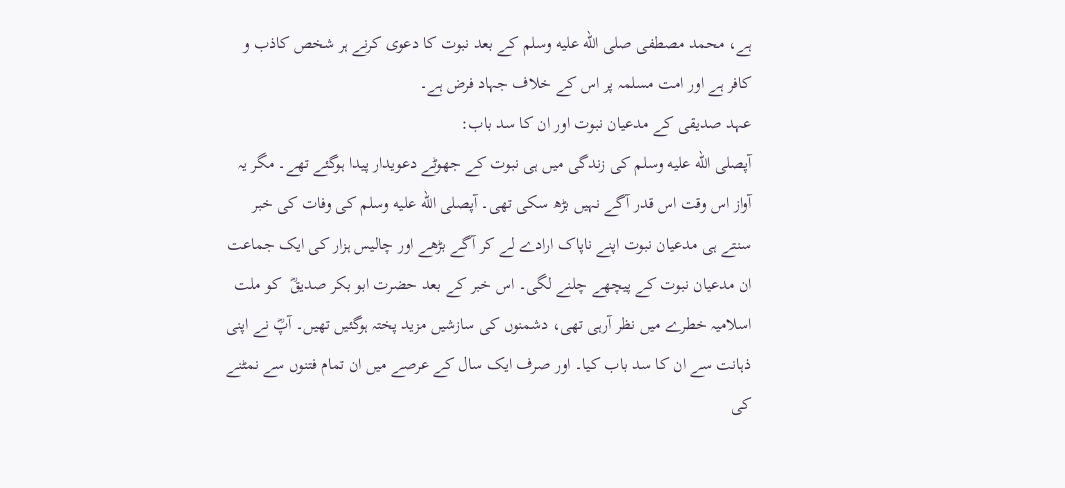ہے، محمد مصطفی صلى الله عليه وسلم کے بعد نبوت کا دعوی کرنے ہر شخص کاذب و کافر ہے اور امت مسلمہ پر اس کے خلاف جہاد فرض ہے۔
عہد صدیقی کے مدعیان نبوت اور ان کا سد باب:
آپصلى الله عليه وسلم کی زندگی میں ہی نبوت کے جھوٹے دعویدار پیدا ہوگئے تھے۔ مگر یہ آواز اس وقت اس قدر آگے نہیں بڑھ سکی تھی۔ آپصلى الله عليه وسلم کی وفات کی خبر سنتے ہی مدعیان نبوت اپنے ناپاک ارادے لے کر آگے بڑھے اور چالیس ہزار کی ایک جماعت ان مدعیان نبوت کے پیچھے چلنے لگی۔ اس خبر کے بعد حضرت ابو بکر صدیقؓ  کو ملت اسلامیہ خطرے میں نظر آرہی تھی، دشمنوں کی سازشیں مزید پختہ ہوگئیں تھیں۔ آپؓ نے اپنی ذہانت سے ان کا سد باب کیا۔ اور صرف ایک سال کے عرصے میں ان تمام فتنوں سے نمٹنے کی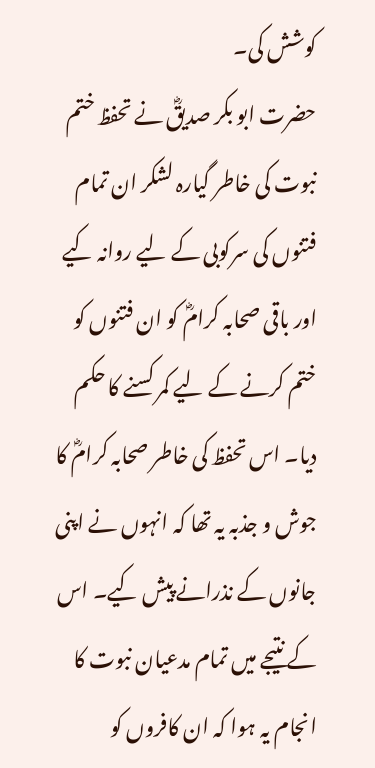کوشش کی۔
حضرت ابو بکر صدیقؓ نے تحفظ ختم نبوت کی خاطر گیارہ لشکر ان تمام فتنوں کی سرکوبی کے لیے روانہ کیے اور باقی صحابہ کرامؓ کو ان فتنوں کو ختم کرنے کے لیے کمر کسنے کا حکم دیا۔ اس تحفظ کی خاطر صحابہ کرامؓ کا جوش و جذبہ یہ تھا کہ انہوں نے اپنی جانوں کے نذرانے پیش کیے۔ اس کے نتیجے میں تمام مدعیان نبوت کا انجام یہ ہوا کہ ان کافروں کو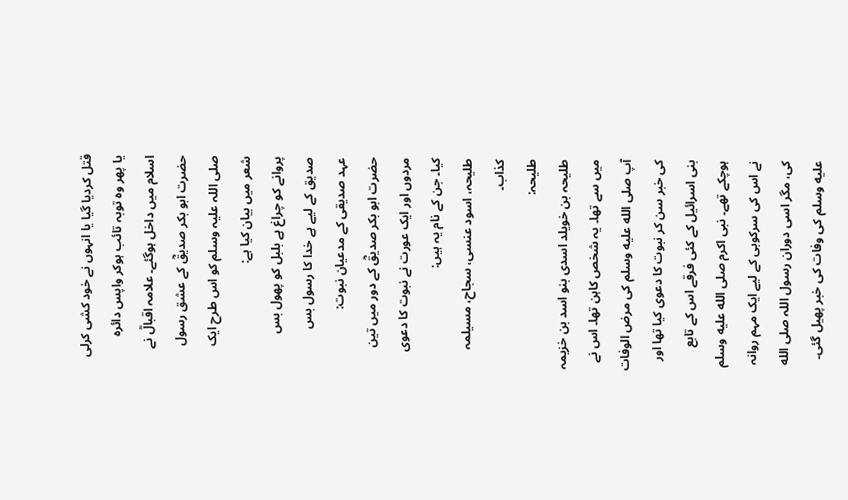قتل کردیا گیا یا انہوں نے خود کشی کرلی یا پھر وہ توبہ تائب ہوکر واپس دائرہ اسلام میں داخل ہوگئے۔ علامہ اقبالؒ نے حضرت ابو بکر صدیقؓ کے عشق رسول صلی اللہ علیہ وسلم کو اس طرح ایک شعر میں بیان کیا ہے:
پروانے کو چراغ ہے بلبل کو پھول بس
صدیق کے لیے ہے خدا کا رسول بس
عہد صدیقی کے مدعیان نبوت:
حضرت ابو بکر صدیقؓ کے دور میں تین مردوں اور ایک عورت نے نبوت کا دعوی کیا۔ جن کے نام یہ ہیں:
طلیحہ، اسود عنسی، سجاح، مسیلمہ کذاب۔
طلیحہ:
طلیحہ بن خویلد اسدی بنو اسد بن خزیمہ میں سے تھا۔ یہ شخص کاہن تھا۔ اس نے آپ صلى الله عليه وسلم کی مرض الوفات کی خبر سن کر نبوت کا دعوی کیا تھا اور بنی اسرائیل کے کئی فرقے اس کے تابع ہوچکے تھے۔ نبی اکرم صلى الله عليه وسلم نے اس کی سرکوبی کے لیے ایک مہم روانہ کی، مگر اسی دوران رسول اللہ صلى الله عليه وسلم کی وفات کی خبر پھیل گئی۔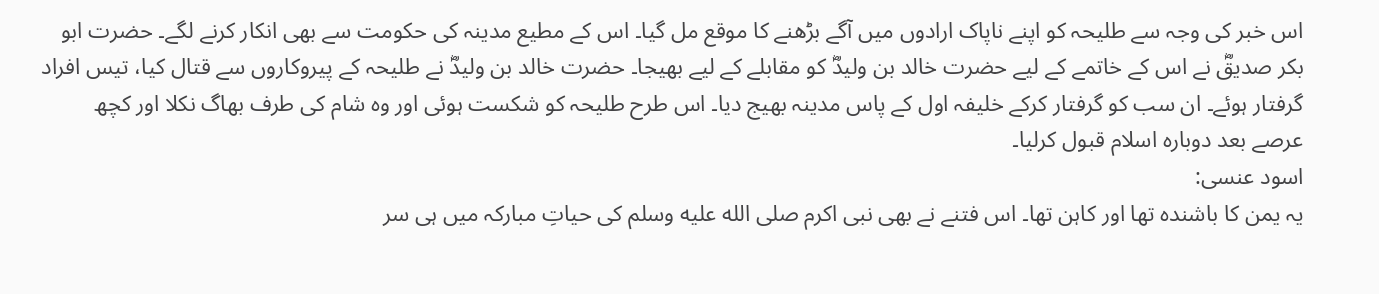اس خبر کی وجہ سے طلیحہ کو اپنے ناپاک ارادوں میں آگے بڑھنے کا موقع مل گیا۔ اس کے مطیع مدینہ کی حکومت سے بھی انکار کرنے لگے۔ حضرت ابو بکر صدیقؓ نے اس کے خاتمے کے لیے حضرت خالد بن ولیدؓ کو مقابلے کے لیے بھیجا۔ حضرت خالد بن ولیدؓ نے طلیحہ کے پیروکاروں سے قتال کیا، تیس افراد گرفتار ہوئے۔ ان سب کو گرفتار کرکے خلیفہ اول کے پاس مدینہ بھیج دیا۔ اس طرح طلیحہ کو شکست ہوئی اور وہ شام کی طرف بھاگ نکلا اور کچھ عرصے بعد دوبارہ اسلام قبول کرلیا۔
اسود عنسی:
یہ یمن کا باشندہ تھا اور کاہن تھا۔ اس فتنے نے بھی نبی اکرم صلى الله عليه وسلم کی حیاتِ مبارکہ میں ہی سر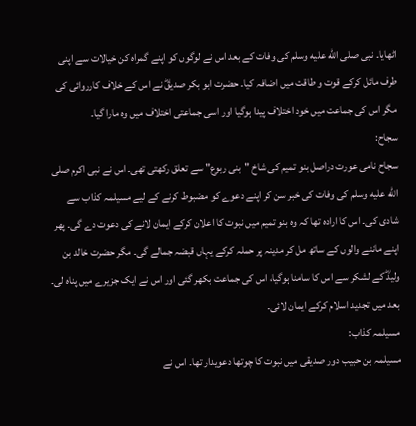اٹھایا۔ نبی صلى الله عليه وسلم کی وفات کے بعد اس نے لوگوں کو اپنے گمراہ کن خیالات سے اپنی طرف مائل کرکے قوت و طاقت میں اضافہ کیا۔ حضرت ابو بکر صدیقؓ نے اس کے خلاف کارروائی کی مگر اس کی جماعت میں خود اختلاف پیدا ہوگیا اور اسی جماعتی اختلاف میں وہ مارا گیا۔
سجاح:
سجاح نامی عورت دراصل بنو تمیم کی شاخ "بنی ربوع" سے تعلق رکھتی تھی۔ اس نے نبی اکرم صلى الله عليه وسلم کی وفات کی خبر سن کر اپنے دعوے کو مضبوط کرنے کے لیے مسیلمہ کذاب سے شادی کی۔ اس کا ارادہ تھا کہ وہ بنو تمیم میں نبوت کا اعلان کرکے ایمان لانے کی دعوت دے گی۔ پھر اپنے ماننے والوں کے ساتھ مل کر مدینہ پر حملہ کرکے یہاں قبضہ جمالے گی۔ مگر حضرت خالد بن ولیدؓ کے لشکر سے اس کا سامنا ہوگیا، اس کی جماعت بکھر گئی اور اس نے ایک جزیرے میں پناہ لی۔ بعد میں تجدید اسلام کرکے ایمان لائی۔
مسیلمہ کذاب:
مسیلمہ بن حبیب دور صدیقی میں نبوت کا چوتھا دعویدار تھا۔ اس نے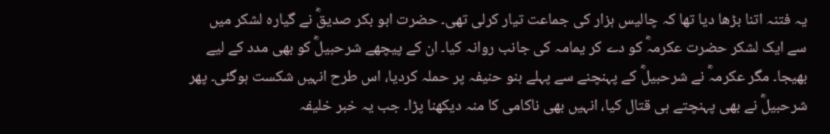یہ فتنہ اتنا بڑھا دیا تھا کہ چالیس ہزار کی جماعت تیار کرلی تھی۔ حضرت ابو بکر صدیقؓ نے گیارہ لشکر میں سے ایک لشکر حضرت عکرمہؓ کو دے کر یمامہ کی جانب روانہ کیا۔ ان کے پیچھے شرحبیلؓ کو بھی مدد کے لیے بھیجا۔ مگر عکرمہؓ نے شرحبیلؓ کے پہنچنے سے پہلے بنو حنیفہ پر حملہ کردیا، اس طرح انہیں شکست ہوگئی۔ پھر شرحبیلؓ نے بھی پہنچتے ہی قتال کیا، انہیں بھی ناکامی کا منہ دیکھنا پڑا۔ جب یہ خبر خلیفہ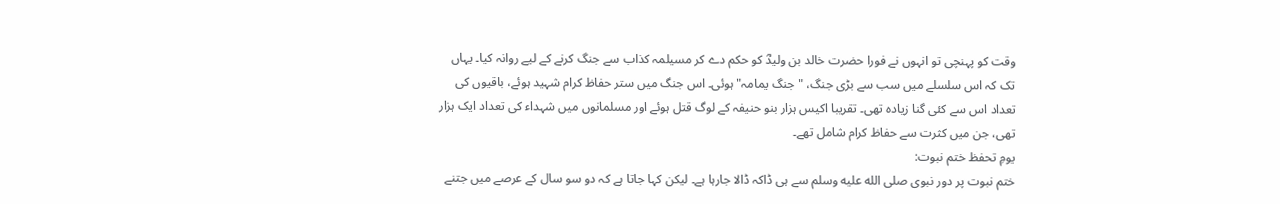وقت کو پہنچی تو انہوں نے فورا حضرت خالد بن ولیدؓ کو حکم دے کر مسیلمہ کذاب سے جنگ کرنے کے لیے روانہ کیا۔ یہاں تک کہ اس سلسلے میں سب سے بڑی جنگ، "جنگ یمامہ" ہوئی۔ اس جنگ میں ستر حفاظ کرام شہید ہوئے، باقیوں کی تعداد اس سے کئی گنا زیادہ تھی۔ تقریبا اکیس ہزار بنو حنیفہ کے لوگ قتل ہوئے اور مسلمانوں میں شہداء کی تعداد ایک ہزار تھی، جن میں کثرت سے حفاظ کرام شامل تھے۔
یومِ تحفظ ختم نبوت:
ختم نبوت پر دور نبوی صلى الله عليه وسلم سے ہی ڈاکہ ڈالا جارہا ہے۔ لیکن کہا جاتا ہے کہ دو سو سال کے عرصے میں جتنے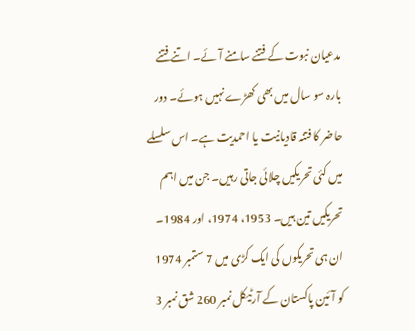مدعیان نبوت کے فتنے سامنے آئے۔ اتنے فتنے بارہ سو سال میں بھی کھڑے نہیں ہوئے۔ دور حاضر کا فتنہ قادیانیت یا احمدیت ہے۔ اس سلسلے میں کئی تحریکیں چلائی جاتی رہیں۔ جن میں اہم تحریکیں تین ہیں۔ 1953، 1974، اور 1984۔ ان ہی تحریکوں کی ایک کڑی میں 7 ستمبر 1974 کو آئین پاکستان کے آرٹیکل نمبر 260 شق نمبر 3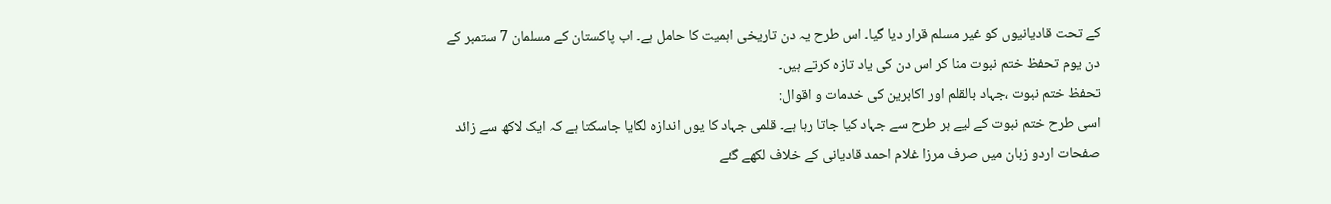کے تحت قادیانیوں کو غیر مسلم قرار دیا گیا۔ اس طرح یہ دن تاریخی اہمیت کا حامل ہے۔ اب پاکستان کے مسلمان 7 ستمبر کے دن یوم تحفظ ختم نبوت منا کر اس دن کی یاد تازہ کرتے ہیں۔
تحفظ ختم نبوت ،جہاد بالقلم اور اکابرین کی خدمات و اقوال:
اسی طرح ختم نبوت کے لیے ہر طرح سے جہاد کیا جاتا رہا ہے۔ قلمی جہاد کا یوں اندازہ لگایا جاسکتا ہے کہ ایک لاکھ سے زائد صفحات اردو زبان میں صرف مرزا غلام احمد قادیانی کے خلاف لکھے گئے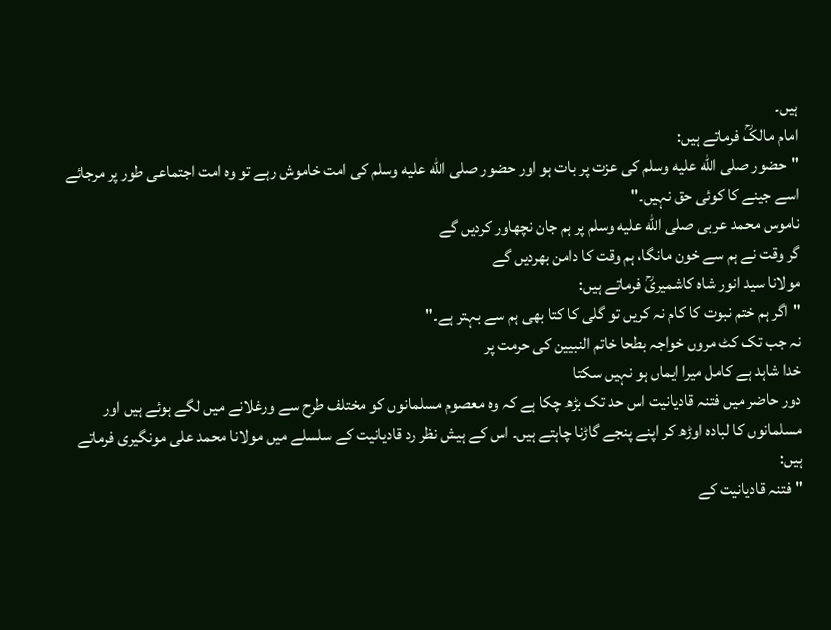ہیں۔
امام مالکؒ فرماتے ہیں:
"حضور صلى الله عليه وسلم کی عزت پر بات ہو اور حضور صلى الله عليه وسلم کی امت خاموش رہے تو وہ امت اجتماعی طور پر مرجائے اسے جینے کا کوئی حق نہیں۔"
ناموس محمد عربی صلى الله عليه وسلم پر ہم جان نچھاور کردیں گے
گر وقت نے ہم سے خون مانگا، ہم وقت کا دامن بھردیں گے
مولانا سید انور شاہ کاشمیریؒ فرماتے ہیں:
"اگر ہم ختم نبوت کا کام نہ کریں تو گلی کا کتا بھی ہم سے بہتر ہے۔"
نہ جب تک کٹ مروں خواجہ بطحا خاتم النبیین کی حرمت پر
خدا شاہد ہے کامل میرا ایماں ہو نہیں سکتا
دور حاضر میں فتنہ قادیانیت اس حد تک بڑھ چکا ہے کہ وہ معصوم مسلمانوں کو مختلف طرح سے ورغلانے میں لگے ہوئے ہیں اور مسلمانوں کا لبادہ اوڑھ کر اپنے پنجے گاڑنا چاہتے ہیں۔ اس کے ہیش نظر رد قادیانیت کے سلسلے میں مولانا محمد علی مونگیری فرماتے ہیں:
"فتنہ قادیانیت کے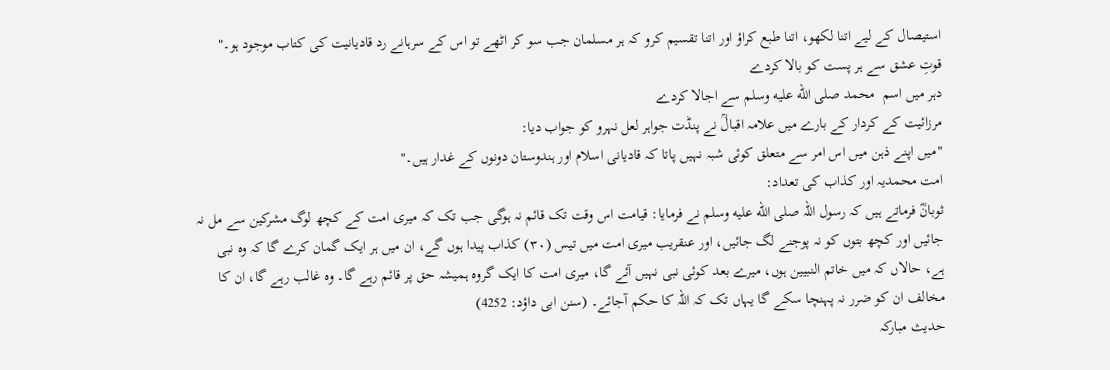استیصال کے لیے اتنا لکھو، اتنا طبع کراؤ اور اتنا تقسیم کرو کہ ہر مسلمان جب سو کر اٹھے تو اس کے سرہانے رد قادیانیت کی کتاب موجود ہو۔"
قوتِ عشق سے ہر پست کو بالا کردے
دہر میں اسم  محمد صلى الله عليه وسلم سے اجالا کردے
مرزائیت کے کردار کے بارے میں علامہ اقبالؒ نے پنڈت جواہر لعل نہرو کو جواب دیا:
"میں اپنے ذہن میں اس امر سے متعلق کوئی شبہ نہیں پاتا کہ قادیانی اسلام اور ہندوستان دونوں کے غدار ہیں۔"
امت محمدیہ اور کذاب کی تعداد:
ثوبانؓ فرماتے ہیں کہ رسول اللہ صلى الله عليه وسلم نے فرمایا: قیامت اس وقت تک قائم نہ ہوگی جب تک کہ میری امت کے کچھ لوگ مشرکین سے مل نہ جائیں اور کچھ بتوں کو نہ پوجنے لگ جائیں، اور عنقریب میری امت میں تیس (٣٠) کذاب پیدا ہوں گے، ان میں ہر ایک گمان کرے گا کہ وہ نبی ہے، حالاں کہ میں خاتم النبیین ہوں، میرے بعد کوئی نبی نہیں آئے گا، میری امت کا ایک گروہ ہمیشہ حق پر قائم رہے گا۔ وہ غالب رہے گا، ان کا مخالف ان کو ضرر نہ پہنچا سکے گا یہاں تک کہ اللہ کا حکم آجائے۔ (سنن ابی داؤد: 4252)
حدیث مبارکہ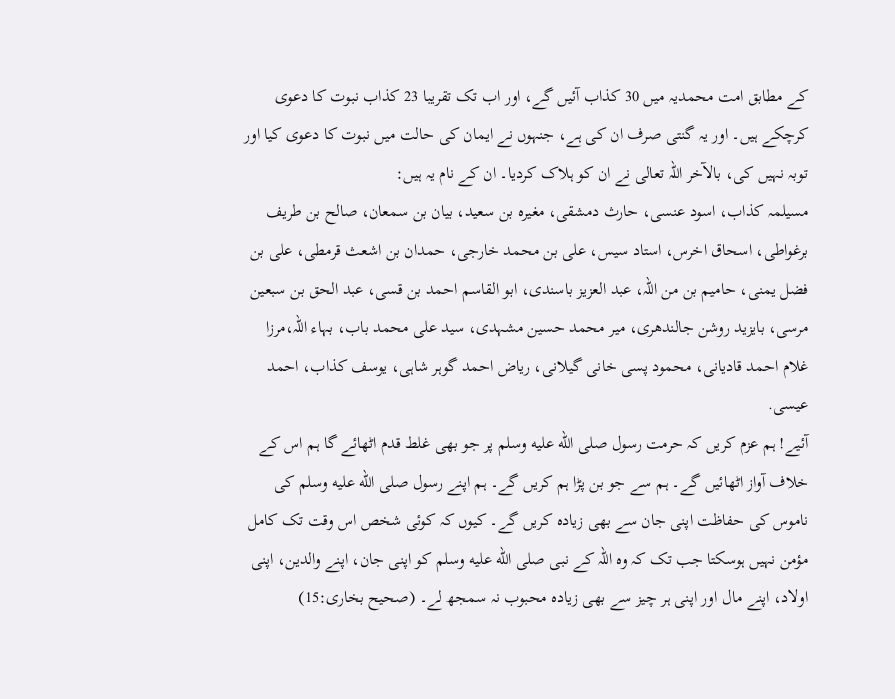کے مطابق امت محمدیہ میں 30 کذاب آئیں گے، اور اب تک تقریبا 23 کذاب نبوت کا دعوی کرچکے ہیں۔ اور یہ گنتی صرف ان کی ہے، جنہوں نے ایمان کی حالت میں نبوت کا دعوی کیا اور توبہ نہیں کی، بالآخر اللہ تعالی نے ان کو ہلاک کردیا۔ ان کے نام یہ ہیں:
مسیلمہ کذاب، اسود عنسی، حارث دمشقی، مغیرہ بن سعید، بیان بن سمعان، صالح بن طریف برغواطی، اسحاق اخرس، استاد سیس، علی بن محمد خارجی، حمدان بن اشعث قرمطی، علی بن فضل یمنی، حامیم بن من اللہ، عبد العزیز باسندی، ابو القاسم احمد بن قسی، عبد الحق بن سبعین مرسی، بایزید روشن جالندھری، میر محمد حسین مشہدی، سید علی محمد باب، بہاء اللہ،مرزا غلام احمد قادیانی، محمود پسی خانی گیلانی، ریاض احمد گوہر شاہی، یوسف کذاب، احمد عیسی.
آئیے! ہم عزم کریں کہ حرمت رسول صلى الله عليه وسلم پر جو بھی غلط قدم اٹھائے گا ہم اس کے خلاف آواز اٹھائیں گے۔ ہم سے جو بن پڑا ہم کریں گے۔ ہم اپنے رسول صلى الله عليه وسلم کی ناموس کی حفاظت اپنی جان سے بھی زیادہ کریں گے۔ کیوں کہ کوئی شخص اس وقت تک کامل مؤمن نہیں ہوسکتا جب تک کہ وہ اللہ کے نبی صلى الله عليه وسلم کو اپنی جان، اپنے والدین، اپنی اولاد، اپنے مال اور اپنی ہر چیز سے بھی زیادہ محبوب نہ سمجھ لے۔ (صحیح بخاری:15)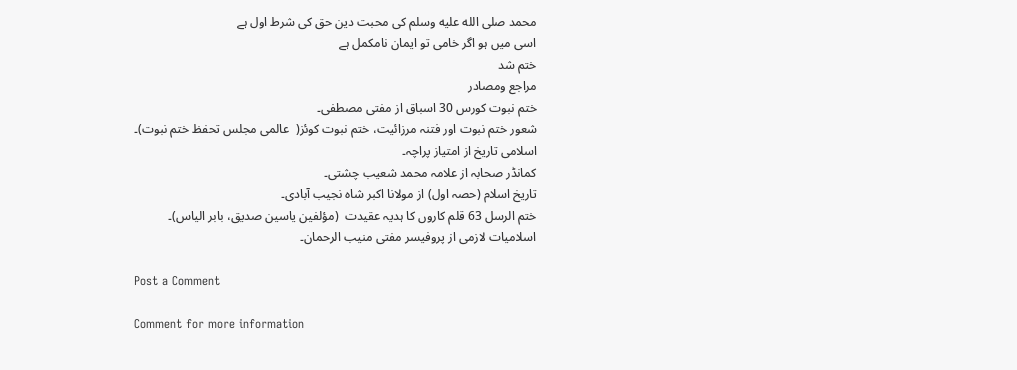محمد صلى الله عليه وسلم کی محبت دین حق کی شرط اول ہے
اسی میں ہو اگر خامی تو ایمان نامکمل ہے
ختم شد
مراجع ومصادر
ختم نبوت کورس 30 اسباق از مفتی مصطفی۔
شعور ختم نبوت اور فتنہ مرزائیت، ختم نبوت کوئز(  عالمی مجلس تحفظ ختم نبوت)۔
اسلامی تاریخ از امتیاز پراچہ۔
کمانڈر صحابہ از علامہ محمد شعیب چشتی۔
تاریخ اسلام (حصہ اول) از مولانا اکبر شاہ نجیب آبادی۔
ختم الرسل 63 قلم کاروں کا ہدیہ عقیدت  (مؤلفین یاسین صدیق، بابر الیاس)۔
اسلامیات لازمی از پروفیسر مفتی منیب الرحمان۔

Post a Comment

Comment for more information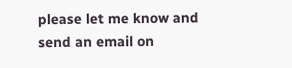please let me know and send an email on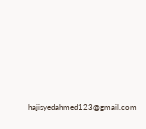hajisyedahmed123@gmail.com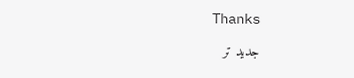Thanks

جدید تر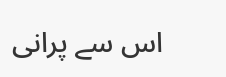اس سے پرانی